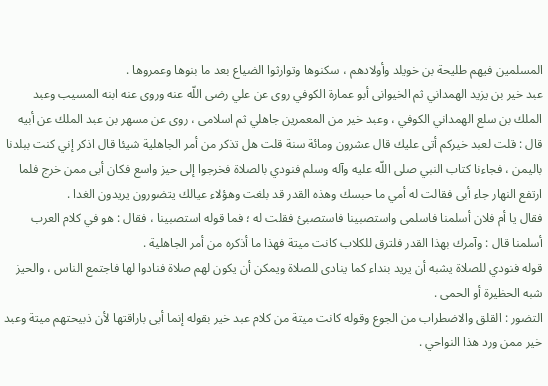المسلمين فيهم طليحة بن خويلد وأولادهم ، سكنوها وتوارثوا الضياع بعد ما بنوها وعمروها .
عبد خير بن يزيد الهمداني ثم الخيوانى أبو عمارة الكوفي روى عن علي رضى اللّه عنه وروى عنه ابنه المسيب وعبد الملك بن سلع الهمداني الكوفي ، وعبد خير من المعمرين جاهلي ثم اسلامى ، روى عن مسهر بن عبد الملك عن أبيه قال : قلت لعبد خيركم أتى عليك قال عشرون ومائة سنة قلت هل تذكر من أمر الجاهلية شيئا قال اذكر إني كنت ببلدنا باليمن ، فجاءنا كتاب النبي صلى اللّه عليه وآله وسلم فنودي بالصلاة فخرجوا إلى حيز واسع فكان أبى ممن خرج فلما ارتفع النهار جاء أبى فقالت له أمي ما حبسك وهذه القدر قد بلغت وهؤلاء عيالك يتضورون يريدون الغدا .
فقال يا أم فلان أسلمنا فاسلمى واستصبينا فاستصبئ فقلت له ؛ فما قوله استصبينا ، فقال : هو في كلام العرب أسلمنا قال : وآمرك بهذا القدر فلترق للكلاب كانت ميتة فهذا ما أذكره من أمر الجاهلية .
قوله فنودي للصلاة يشبه أن يريد بنداء كما ينادى للصلاة ويمكن أن يكون لهم صلاة فنادوا لها فاجتمع الناس ، والحيز شبه الحظيرة أو الحمى .
التضور : القلق والاضطراب من الجوع وقوله كانت ميتة من كلام عبد خير بقوله إنما أبى باراقتها لأن ذبيحتهم ميتة وعبد خير ممن ورد هذا النواحي .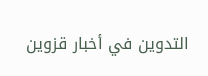التدوين في أخبار قزوين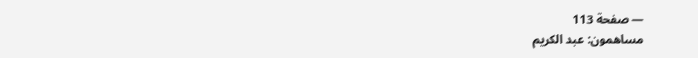— صفحة 113
مساهمون: عبد الكريم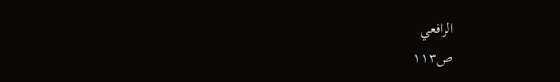الرافعي
ص١١٣